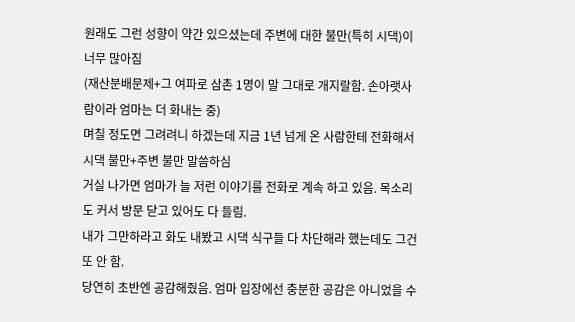원래도 그런 성향이 약간 있으셨는데 주변에 대한 불만(특히 시댁)이 너무 많아짐
(재산분배문제+그 여파로 삼촌 1명이 말 그대로 개지랄함. 손아랫사람이라 엄마는 더 화내는 중)
며칠 정도면 그려려니 하겠는데 지금 1년 넘게 온 사람한테 전화해서 시댁 불만+주변 불만 말씀하심
거실 나가면 엄마가 늘 저런 이야기를 전화로 계속 하고 있음. 목소리도 커서 방문 닫고 있어도 다 들림.
내가 그만하라고 화도 내봤고 시댁 식구들 다 차단해라 했는데도 그건 또 안 함.
당연히 초반엔 공감해줬음. 엄마 입장에선 충분한 공감은 아니었을 수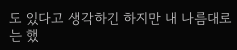도 있다고 생각하긴 하지만 내 나름대로는 했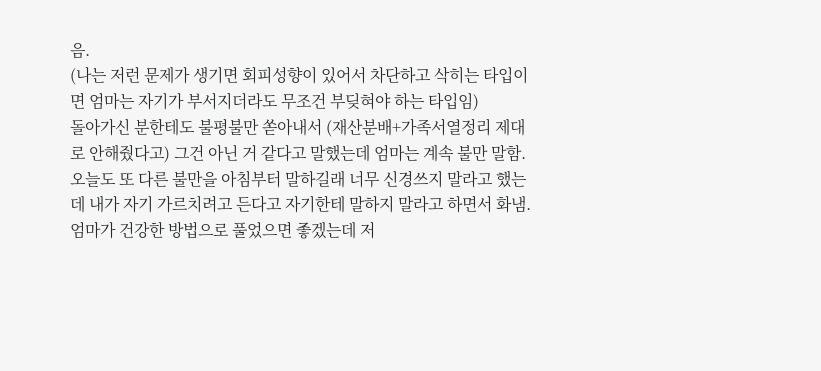음.
(나는 저런 문제가 생기면 회피성향이 있어서 차단하고 삭히는 타입이면 엄마는 자기가 부서지더라도 무조건 부딪혀야 하는 타입임)
돌아가신 분한테도 불평불만 쏟아내서 (재산분배+가족서열정리 제대로 안해줬다고) 그건 아닌 거 같다고 말했는데 엄마는 계속 불만 말함.
오늘도 또 다른 불만을 아침부터 말하길래 너무 신경쓰지 말라고 했는데 내가 자기 가르치려고 든다고 자기한테 말하지 말라고 하면서 화냄.
엄마가 건강한 방법으로 풀었으면 좋겠는데 저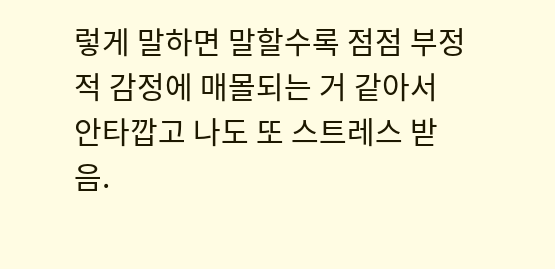렇게 말하면 말할수록 점점 부정적 감정에 매몰되는 거 같아서 안타깝고 나도 또 스트레스 받음.